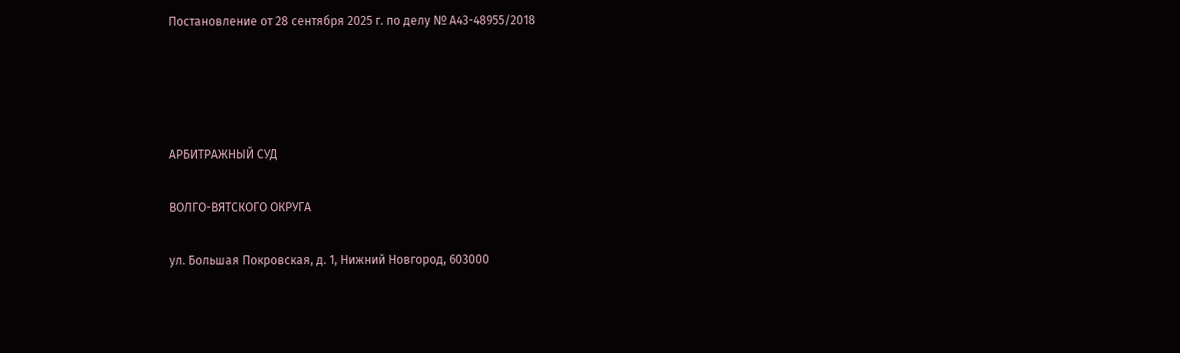Постановление от 28 сентября 2025 г. по делу № А43-48955/2018




АРБИТРАЖНЫЙ СУД

ВОЛГО-ВЯТСКОГО ОКРУГА

ул. Большая Покровская, д. 1, Нижний Новгород, 603000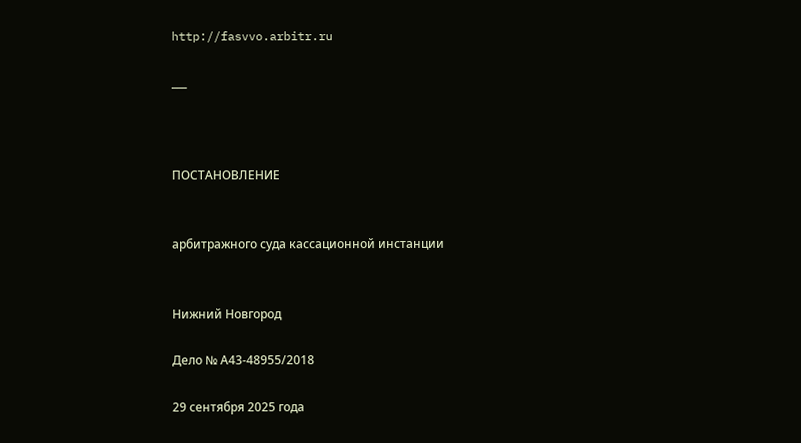http://fasvvo.arbitr.ru

___



ПОСТАНОВЛЕНИЕ


арбитражного суда кассационной инстанции


Нижний Новгород

Дело № А43-48955/2018

29 сентября 2025 года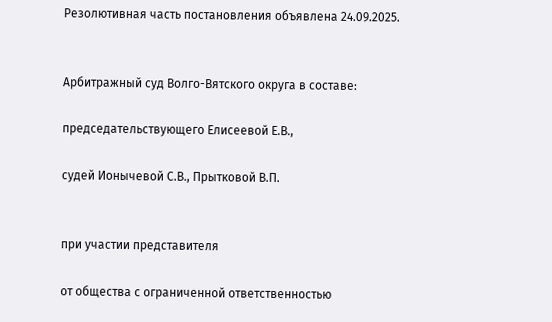Резолютивная часть постановления объявлена 24.09.2025.


Арбитражный суд Волго-Вятского округа в составе:

председательствующего Елисеевой Е.В.,

судей Ионычевой С.В., Прытковой В.П.


при участии представителя

от общества с ограниченной ответственностью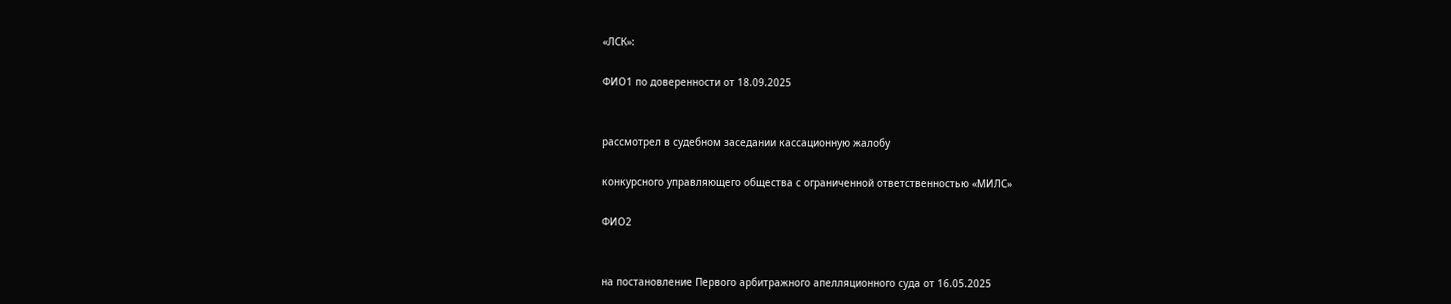«ЛСК»:

ФИО1 по доверенности от 18.09.2025


рассмотрел в судебном заседании кассационную жалобу

конкурсного управляющего общества с ограниченной ответственностью «МИЛС»

ФИО2


на постановление Первого арбитражного апелляционного суда от 16.05.2025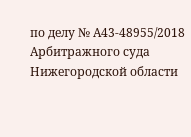по делу № А43-48955/2018 Арбитражного суда Нижегородской области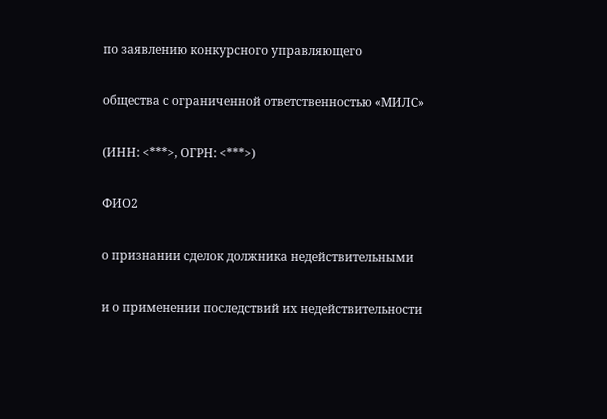по заявлению конкурсного управляющего

общества с ограниченной ответственностью «МИЛС»

(ИНН: <***>, ОГРН: <***>)

ФИО2

о признании сделок должника недействительными

и о применении последствий их недействительности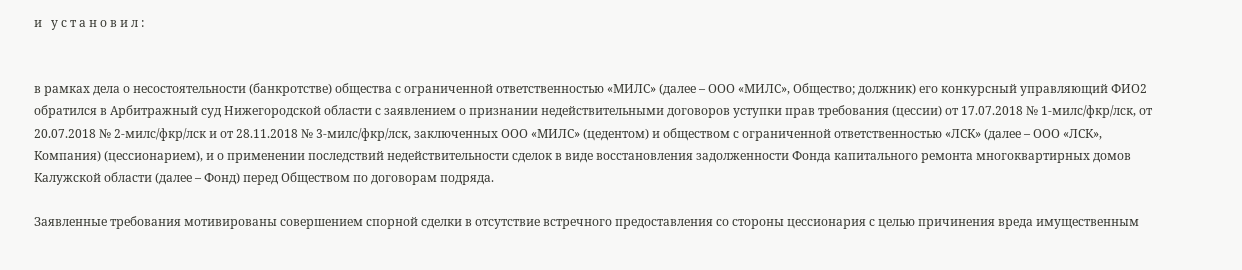и   у с т а н о в и л :


в рамках дела о несостоятельности (банкротстве) общества с ограниченной ответственностью «МИЛС» (далее – ООО «МИЛС», Общество; должник) его конкурсный управляющий ФИО2 обратился в Арбитражный суд Нижегородской области с заявлением о признании недействительными договоров уступки прав требования (цессии) от 17.07.2018 № 1-милс/фкр/лск, от 20.07.2018 № 2-милс/фкр/лск и от 28.11.2018 № 3-милс/фкр/лск, заключенных ООО «МИЛС» (цедентом) и обществом с ограниченной ответственностью «ЛСК» (далее – ООО «ЛСК», Компания) (цессионарием), и о применении последствий недействительности сделок в виде восстановления задолженности Фонда капитального ремонта многоквартирных домов Калужской области (далее – Фонд) перед Обществом по договорам подряда.

Заявленные требования мотивированы совершением спорной сделки в отсутствие встречного предоставления со стороны цессионария с целью причинения вреда имущественным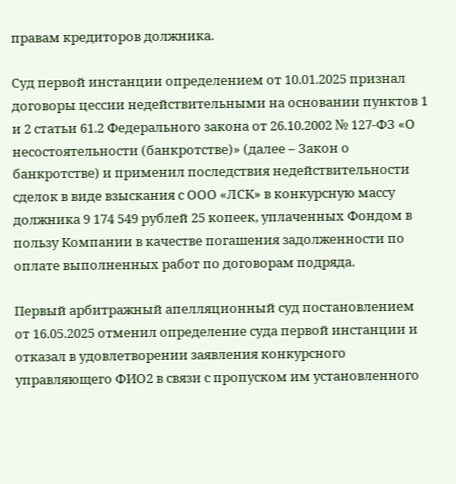правам кредиторов должника.

Суд первой инстанции определением от 10.01.2025 признал договоры цессии недействительными на основании пунктов 1 и 2 статьи 61.2 Федерального закона от 26.10.2002 № 127-ФЗ «О несостоятельности (банкротстве)» (далее – Закон о банкротстве) и применил последствия недействительности сделок в виде взыскания с ООО «ЛСК» в конкурсную массу должника 9 174 549 рублей 25 копеек, уплаченных Фондом в пользу Компании в качестве погашения задолженности по оплате выполненных работ по договорам подряда.

Первый арбитражный апелляционный суд постановлением от 16.05.2025 отменил определение суда первой инстанции и отказал в удовлетворении заявления конкурсного управляющего ФИО2 в связи с пропуском им установленного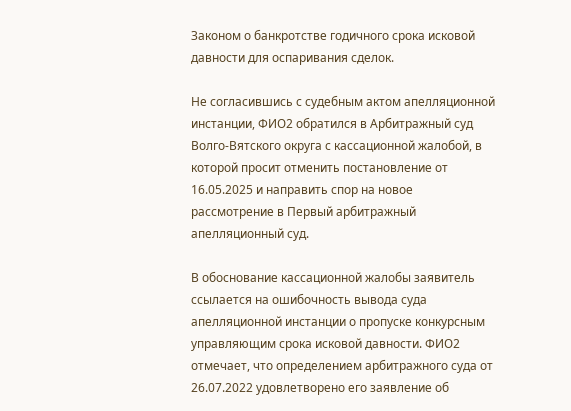Законом о банкротстве годичного срока исковой давности для оспаривания сделок.

Не согласившись с судебным актом апелляционной инстанции, ФИО2 обратился в Арбитражный суд Волго-Вятского округа с кассационной жалобой, в которой просит отменить постановление от 16.05.2025 и направить спор на новое рассмотрение в Первый арбитражный апелляционный суд.

В обоснование кассационной жалобы заявитель ссылается на ошибочность вывода суда апелляционной инстанции о пропуске конкурсным управляющим срока исковой давности. ФИО2 отмечает, что определением арбитражного суда от 26.07.2022 удовлетворено его заявление об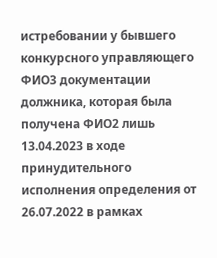истребовании у бывшего конкурсного управляющего ФИО3 документации должника, которая была получена ФИО2 лишь 13.04.2023 в ходе принудительного исполнения определения от 26.07.2022 в рамках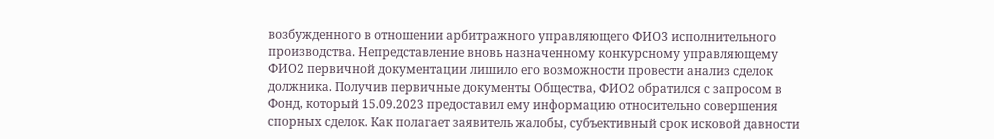возбужденного в отношении арбитражного управляющего ФИО3 исполнительного производства. Непредставление вновь назначенному конкурсному управляющему ФИО2 первичной документации лишило его возможности провести анализ сделок должника. Получив первичные документы Общества, ФИО2 обратился с запросом в Фонд, который 15.09.2023 предоставил ему информацию относительно совершения спорных сделок. Как полагает заявитель жалобы, субъективный срок исковой давности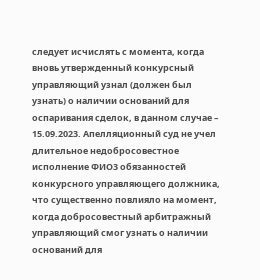следует исчислять с момента, когда вновь утвержденный конкурсный управляющий узнал (должен был узнать) о наличии оснований для оспаривания сделок, в данном случае – 15.09.2023. Апелляционный суд не учел длительное недобросовестное исполнение ФИО3 обязанностей конкурсного управляющего должника, что существенно повлияло на момент, когда добросовестный арбитражный управляющий смог узнать о наличии оснований для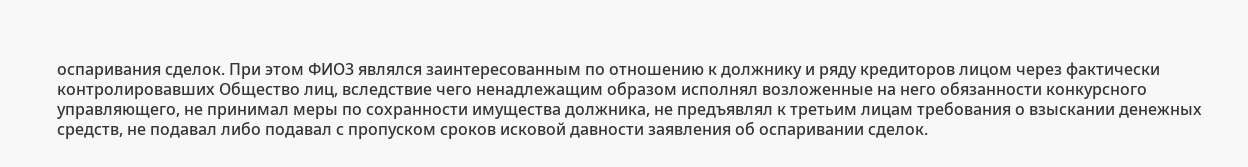оспаривания сделок. При этом ФИО3 являлся заинтересованным по отношению к должнику и ряду кредиторов лицом через фактически контролировавших Общество лиц, вследствие чего ненадлежащим образом исполнял возложенные на него обязанности конкурсного управляющего, не принимал меры по сохранности имущества должника, не предъявлял к третьим лицам требования о взыскании денежных средств, не подавал либо подавал с пропуском сроков исковой давности заявления об оспаривании сделок.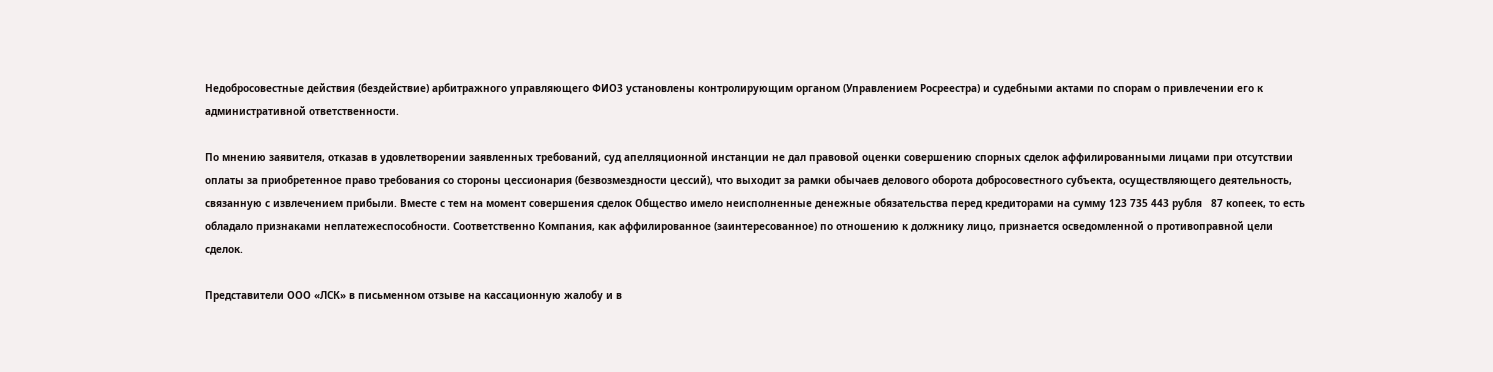Недобросовестные действия (бездействие) арбитражного управляющего ФИО3 установлены контролирующим органом (Управлением Росреестра) и судебными актами по спорам о привлечении его к административной ответственности.

По мнению заявителя, отказав в удовлетворении заявленных требований, суд апелляционной инстанции не дал правовой оценки совершению спорных сделок аффилированными лицами при отсутствии оплаты за приобретенное право требования со стороны цессионария (безвозмездности цессий), что выходит за рамки обычаев делового оборота добросовестного субъекта, осуществляющего деятельность, связанную с извлечением прибыли. Вместе с тем на момент совершения сделок Общество имело неисполненные денежные обязательства перед кредиторами на сумму 123 735 443 рубля   87 копеек, то есть обладало признаками неплатежеспособности. Соответственно Компания, как аффилированное (заинтересованное) по отношению к должнику лицо, признается осведомленной о противоправной цели сделок.

Представители ООО «ЛСК» в письменном отзыве на кассационную жалобу и в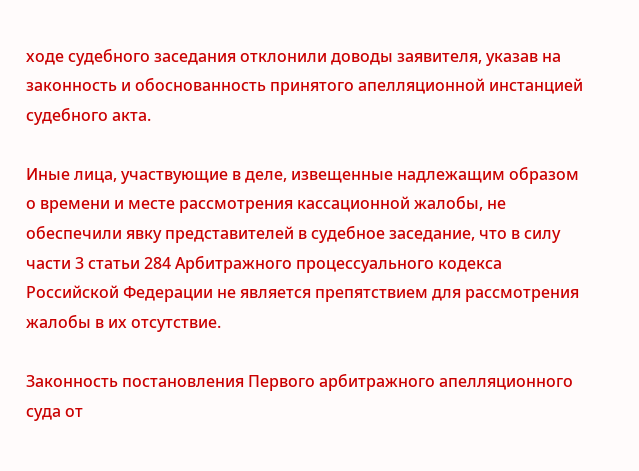ходе судебного заседания отклонили доводы заявителя, указав на законность и обоснованность принятого апелляционной инстанцией судебного акта.

Иные лица, участвующие в деле, извещенные надлежащим образом о времени и месте рассмотрения кассационной жалобы, не обеспечили явку представителей в судебное заседание, что в силу части 3 статьи 284 Арбитражного процессуального кодекса Российской Федерации не является препятствием для рассмотрения жалобы в их отсутствие.

Законность постановления Первого арбитражного апелляционного суда от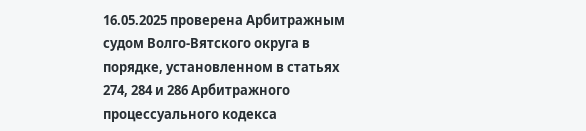16.05.2025 проверена Арбитражным судом Волго-Вятского округа в порядке, установленном в статьях 274, 284 и 286 Арбитражного процессуального кодекса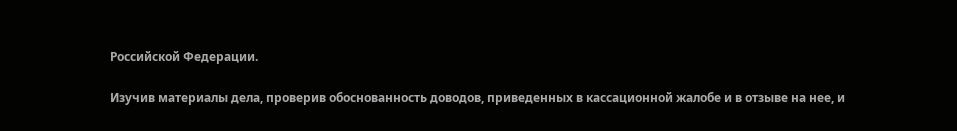Российской Федерации.

Изучив материалы дела, проверив обоснованность доводов, приведенных в кассационной жалобе и в отзыве на нее, и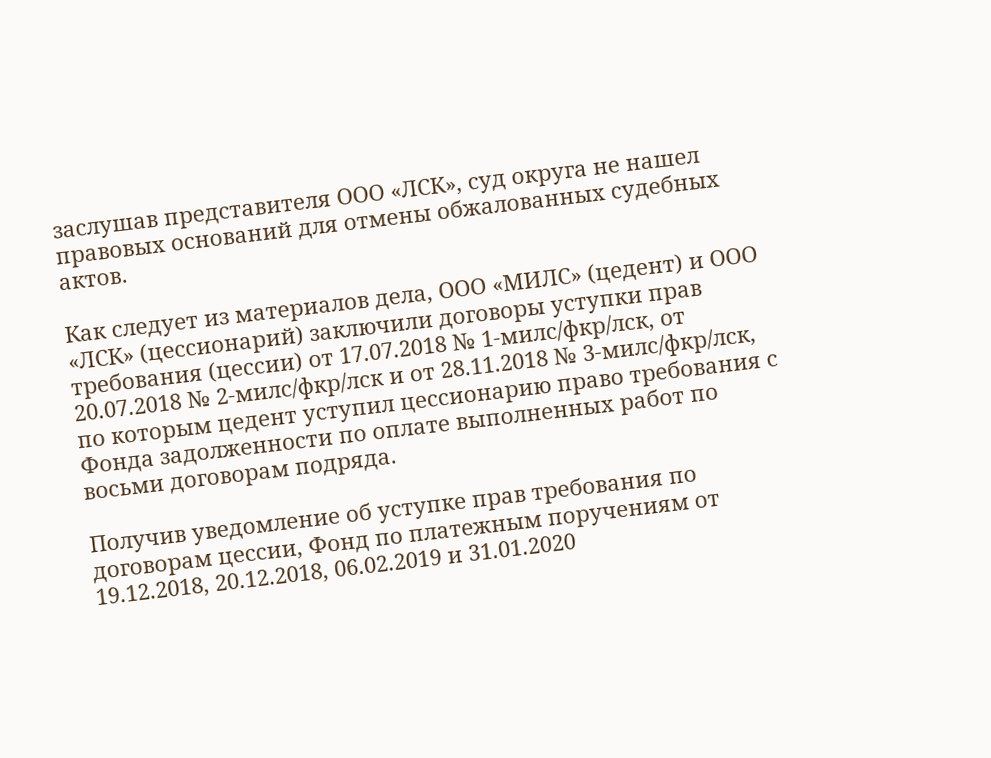заслушав представителя ООО «ЛСК», суд округа не нашел правовых оснований для отмены обжалованных судебных актов.

Как следует из материалов дела, ООО «МИЛС» (цедент) и ООО «ЛСК» (цессионарий) заключили договоры уступки прав требования (цессии) от 17.07.2018 № 1-милс/фкр/лск, от 20.07.2018 № 2-милс/фкр/лск и от 28.11.2018 № 3-милс/фкр/лск, по которым цедент уступил цессионарию право требования с Фонда задолженности по оплате выполненных работ по восьми договорам подряда.

Получив уведомление об уступке прав требования по договорам цессии, Фонд по платежным поручениям от 19.12.2018, 20.12.2018, 06.02.2019 и 31.01.2020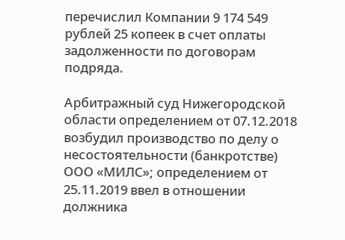перечислил Компании 9 174 549 рублей 25 копеек в счет оплаты задолженности по договорам подряда.

Арбитражный суд Нижегородской области определением от 07.12.2018 возбудил производство по делу о несостоятельности (банкротстве) ООО «МИЛС»; определением от 25.11.2019 ввел в отношении должника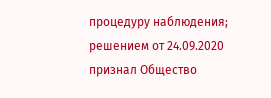процедуру наблюдения; решением от 24.09.2020 признал Общество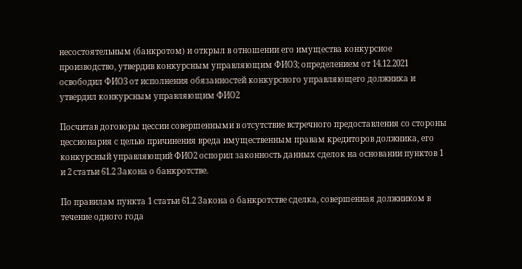несостоятельным (банкротом) и открыл в отношении его имущества конкурсное производство, утвердив конкурсным управляющим ФИО3; определением от 14.12.2021 освободил ФИО3 от исполнения обязанностей конкурсного управляющего должника и утвердил конкурсным управляющим ФИО2

Посчитав договоры цессии совершенными в отсутствие встречного предоставления со стороны цессионария с целью причинения вреда имущественным правам кредиторов должника, его конкурсный управляющий ФИО2 оспорил законность данных сделок на основании пунктов 1 и 2 статьи 61.2 Закона о банкротстве.

По правилам пункта 1 статьи 61.2 Закона о банкротстве сделка, совершенная должником в течение одного года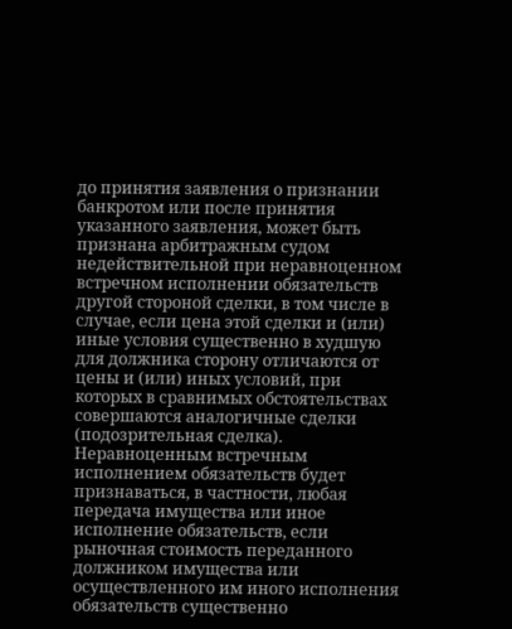до принятия заявления о признании банкротом или после принятия указанного заявления, может быть признана арбитражным судом недействительной при неравноценном встречном исполнении обязательств другой стороной сделки, в том числе в случае, если цена этой сделки и (или) иные условия существенно в худшую для должника сторону отличаются от цены и (или) иных условий, при которых в сравнимых обстоятельствах совершаются аналогичные сделки (подозрительная сделка). Неравноценным встречным исполнением обязательств будет признаваться, в частности, любая передача имущества или иное исполнение обязательств, если рыночная стоимость переданного должником имущества или осуществленного им иного исполнения обязательств существенно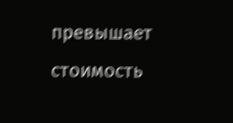превышает стоимость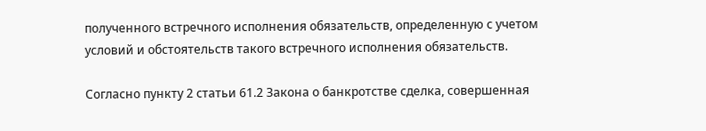полученного встречного исполнения обязательств, определенную с учетом условий и обстоятельств такого встречного исполнения обязательств.

Согласно пункту 2 статьи 61.2 Закона о банкротстве сделка, совершенная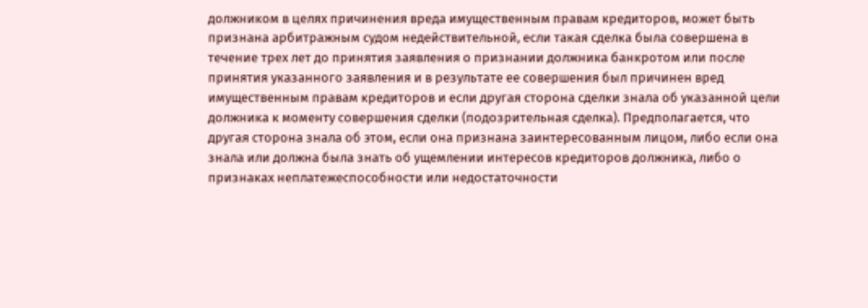должником в целях причинения вреда имущественным правам кредиторов, может быть признана арбитражным судом недействительной, если такая сделка была совершена в течение трех лет до принятия заявления о признании должника банкротом или после принятия указанного заявления и в результате ее совершения был причинен вред имущественным правам кредиторов и если другая сторона сделки знала об указанной цели должника к моменту совершения сделки (подозрительная сделка). Предполагается, что другая сторона знала об этом, если она признана заинтересованным лицом, либо если она знала или должна была знать об ущемлении интересов кредиторов должника, либо о признаках неплатежеспособности или недостаточности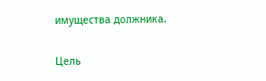имущества должника.

Цель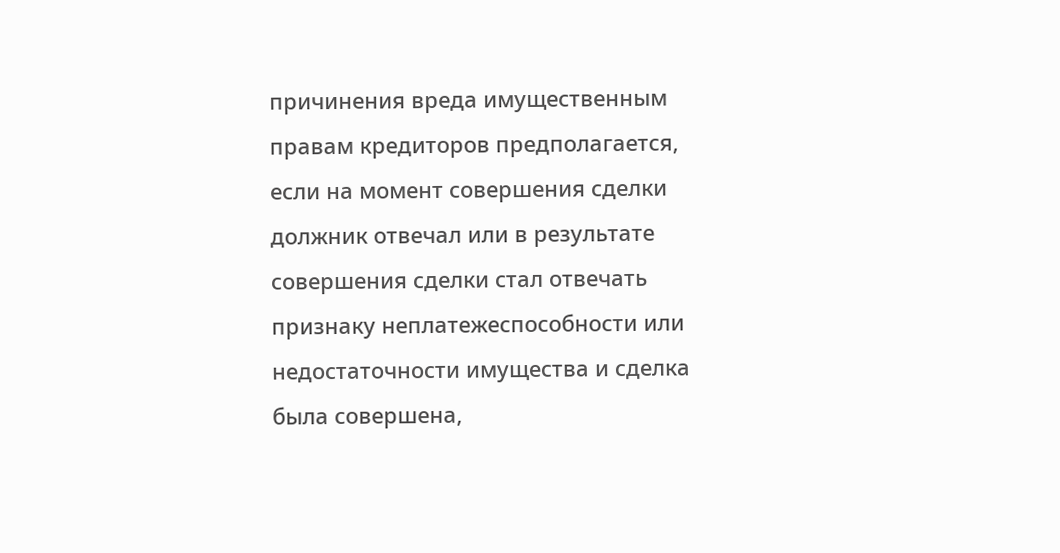причинения вреда имущественным правам кредиторов предполагается, если на момент совершения сделки должник отвечал или в результате совершения сделки стал отвечать признаку неплатежеспособности или недостаточности имущества и сделка была совершена,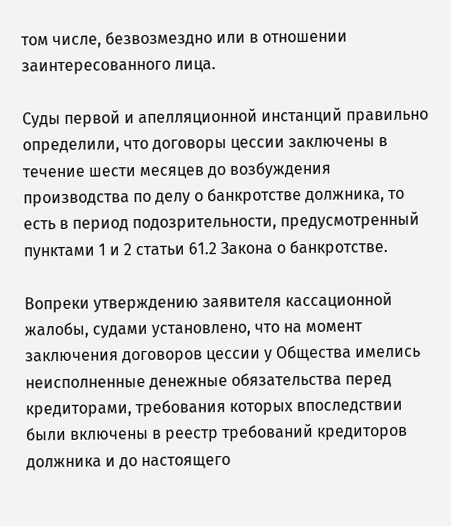том числе, безвозмездно или в отношении заинтересованного лица.

Суды первой и апелляционной инстанций правильно определили, что договоры цессии заключены в течение шести месяцев до возбуждения производства по делу о банкротстве должника, то есть в период подозрительности, предусмотренный пунктами 1 и 2 статьи 61.2 Закона о банкротстве.

Вопреки утверждению заявителя кассационной жалобы, судами установлено, что на момент заключения договоров цессии у Общества имелись неисполненные денежные обязательства перед кредиторами, требования которых впоследствии были включены в реестр требований кредиторов должника и до настоящего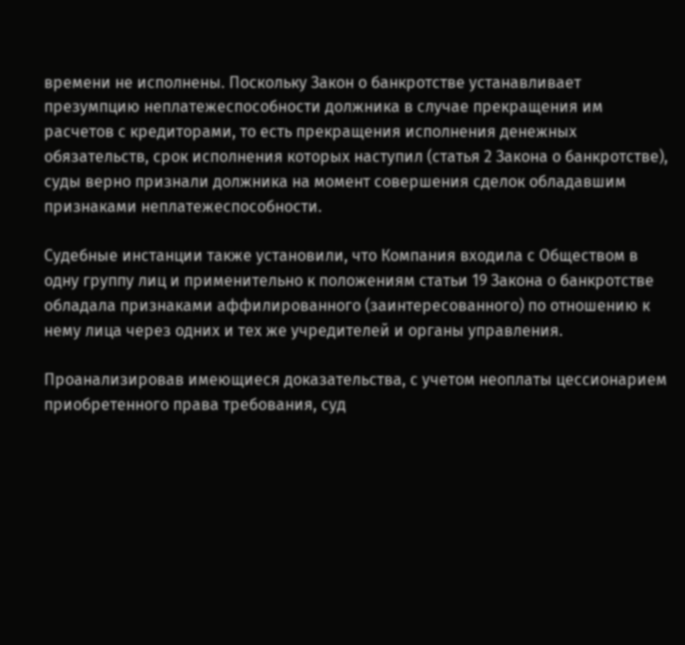времени не исполнены. Поскольку Закон о банкротстве устанавливает презумпцию неплатежеспособности должника в случае прекращения им расчетов с кредиторами, то есть прекращения исполнения денежных обязательств, срок исполнения которых наступил (статья 2 Закона о банкротстве), суды верно признали должника на момент совершения сделок обладавшим признаками неплатежеспособности.

Судебные инстанции также установили, что Компания входила с Обществом в одну группу лиц и применительно к положениям статьи 19 Закона о банкротстве обладала признаками аффилированного (заинтересованного) по отношению к нему лица через одних и тех же учредителей и органы управления.

Проанализировав имеющиеся доказательства, с учетом неоплаты цессионарием приобретенного права требования, суд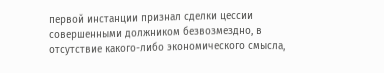первой инстанции признал сделки цессии совершенными должником безвозмездно, в отсутствие какого-либо экономического смысла,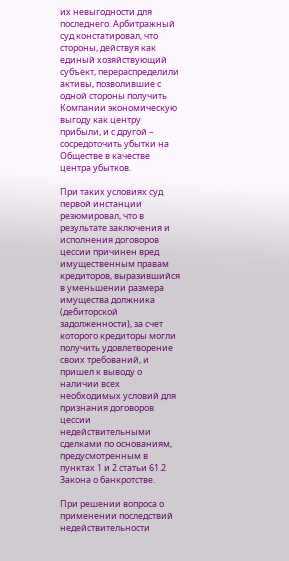их невыгодности для последнего. Арбитражный суд констатировал, что стороны, действуя как единый хозяйствующий субъект, перераспределили активы, позволившие с одной стороны получить Компании экономическую выгоду как центру прибыли, и с другой – сосредоточить убытки на Обществе в качестве центра убытков.

При таких условиях суд первой инстанции резюмировал, что в результате заключения и исполнения договоров цессии причинен вред имущественным правам кредиторов, выразившийся в уменьшении размера имущества должника (дебиторской задолженности), за счет которого кредиторы могли получить удовлетворение своих требований, и пришел к выводу о наличии всех необходимых условий для признания договоров цессии недействительными сделками по основаниям, предусмотренным в пунктах 1 и 2 статьи 61.2 Закона о банкротстве.

При решении вопроса о применении последствий недействительности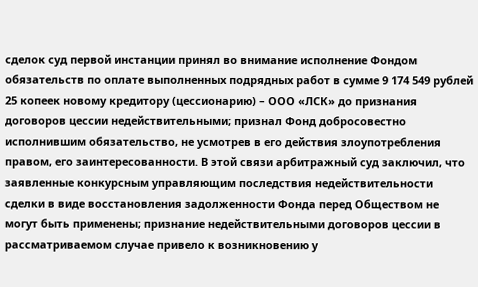сделок суд первой инстанции принял во внимание исполнение Фондом обязательств по оплате выполненных подрядных работ в сумме 9 174 549 рублей 25 копеек новому кредитору (цессионарию) – ООО «ЛСК» до признания договоров цессии недействительными; признал Фонд добросовестно исполнившим обязательство, не усмотрев в его действия злоупотребления правом, его заинтересованности. В этой связи арбитражный суд заключил, что заявленные конкурсным управляющим последствия недействительности сделки в виде восстановления задолженности Фонда перед Обществом не могут быть применены; признание недействительными договоров цессии в рассматриваемом случае привело к возникновению у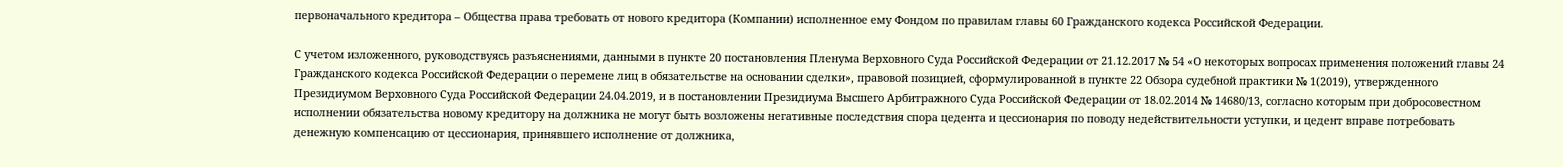первоначального кредитора – Общества права требовать от нового кредитора (Компании) исполненное ему Фондом по правилам главы 60 Гражданского кодекса Российской Федерации.

С учетом изложенного, руководствуясь разъяснениями, данными в пункте 20 постановления Пленума Верховного Суда Российской Федерации от 21.12.2017 № 54 «О некоторых вопросах применения положений главы 24 Гражданского кодекса Российской Федерации о перемене лиц в обязательстве на основании сделки», правовой позицией, сформулированной в пункте 22 Обзора судебной практики № 1(2019), утвержденного Президиумом Верховного Суда Российской Федерации 24.04.2019, и в постановлении Президиума Высшего Арбитражного Суда Российской Федерации от 18.02.2014 № 14680/13, согласно которым при добросовестном исполнении обязательства новому кредитору на должника не могут быть возложены негативные последствия спора цедента и цессионария по поводу недействительности уступки, и цедент вправе потребовать денежную компенсацию от цессионария, принявшего исполнение от должника,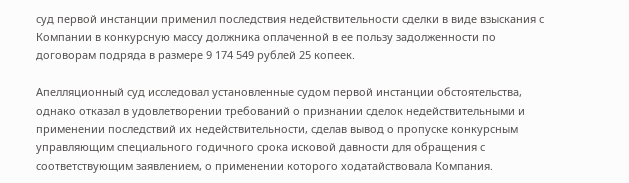суд первой инстанции применил последствия недействительности сделки в виде взыскания с Компании в конкурсную массу должника оплаченной в ее пользу задолженности по договорам подряда в размере 9 174 549 рублей 25 копеек.

Апелляционный суд исследовал установленные судом первой инстанции обстоятельства, однако отказал в удовлетворении требований о признании сделок недействительными и применении последствий их недействительности, сделав вывод о пропуске конкурсным управляющим специального годичного срока исковой давности для обращения с соответствующим заявлением, о применении которого ходатайствовала Компания.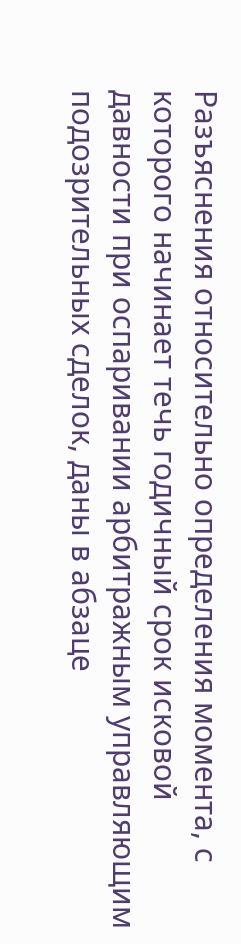Разъяснения относительно определения момента, с которого начинает течь годичный срок исковой давности при оспаривании арбитражным управляющим подозрительных сделок, даны в абзаце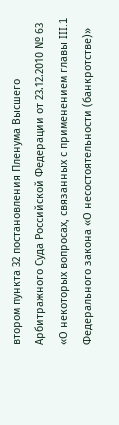втором пункта 32 постановления Пленума Высшего Арбитражного Суда Российской Федерации от 23.12.2010 № 63 «О некоторых вопросах, связанных с применением главы III.1 Федерального закона «О несостоятельности (банкротстве)»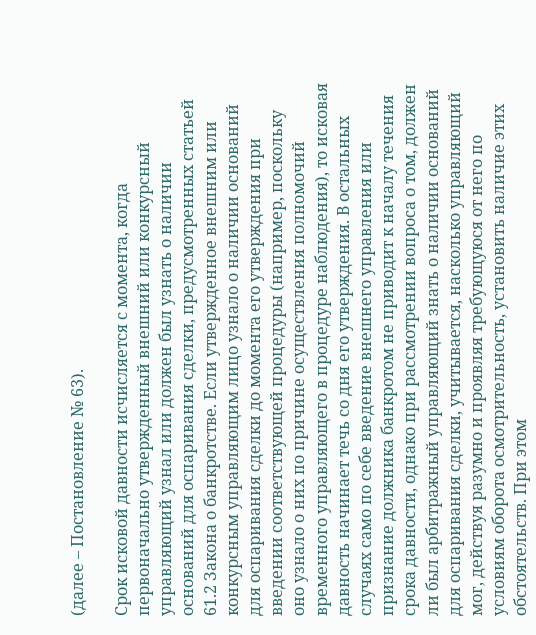(далее – Постановление № 63).

Срок исковой давности исчисляется с момента, когда первоначально утвержденный внешний или конкурсный управляющий узнал или должен был узнать о наличии оснований для оспаривания сделки, предусмотренных статьей 61.2 Закона о банкротстве. Если утвержденное внешним или конкурсным управляющим лицо узнало о наличии оснований для оспаривания сделки до момента его утверждения при введении соответствующей процедуры (например, поскольку оно узнало о них по причине осуществления полномочий временного управляющего в процедуре наблюдения), то исковая давность начинает течь со дня его утверждения. В остальных случаях само по себе введение внешнего управления или признание должника банкротом не приводит к началу течения срока давности, однако при рассмотрении вопроса о том, должен ли был арбитражный управляющий знать о наличии оснований для оспаривания сделки, учитывается, насколько управляющий мог, действуя разумно и проявляя требующуюся от него по условиям оборота осмотрительность, установить наличие этих обстоятельств. При этом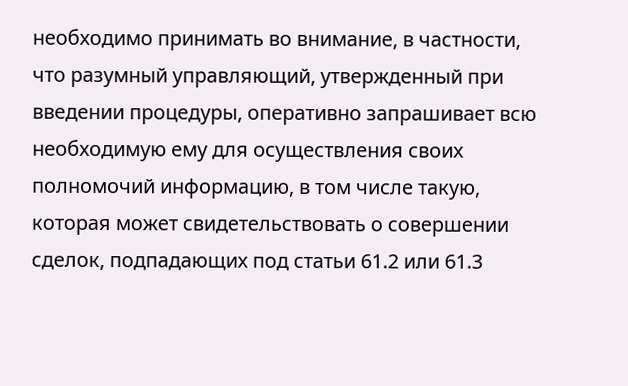необходимо принимать во внимание, в частности, что разумный управляющий, утвержденный при введении процедуры, оперативно запрашивает всю необходимую ему для осуществления своих полномочий информацию, в том числе такую, которая может свидетельствовать о совершении сделок, подпадающих под статьи 61.2 или 61.3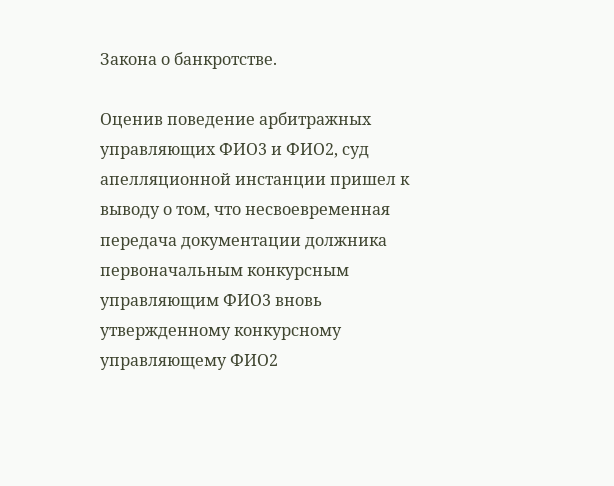Закона о банкротстве.

Оценив поведение арбитражных управляющих ФИО3 и ФИО2, суд апелляционной инстанции пришел к выводу о том, что несвоевременная передача документации должника первоначальным конкурсным управляющим ФИО3 вновь утвержденному конкурсному управляющему ФИО2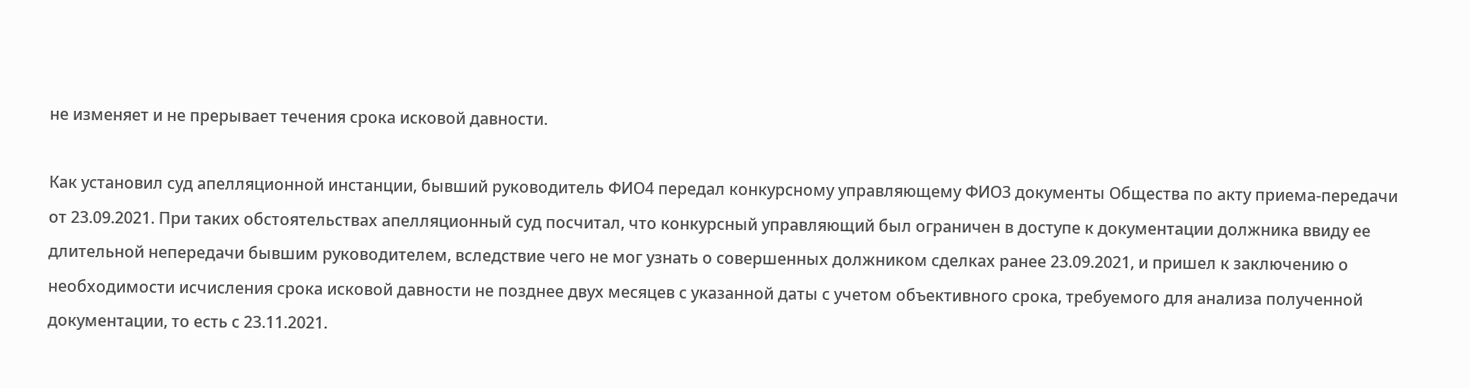не изменяет и не прерывает течения срока исковой давности.

Как установил суд апелляционной инстанции, бывший руководитель ФИО4 передал конкурсному управляющему ФИО3 документы Общества по акту приема-передачи от 23.09.2021. При таких обстоятельствах апелляционный суд посчитал, что конкурсный управляющий был ограничен в доступе к документации должника ввиду ее длительной непередачи бывшим руководителем, вследствие чего не мог узнать о совершенных должником сделках ранее 23.09.2021, и пришел к заключению о необходимости исчисления срока исковой давности не позднее двух месяцев с указанной даты с учетом объективного срока, требуемого для анализа полученной документации, то есть с 23.11.2021.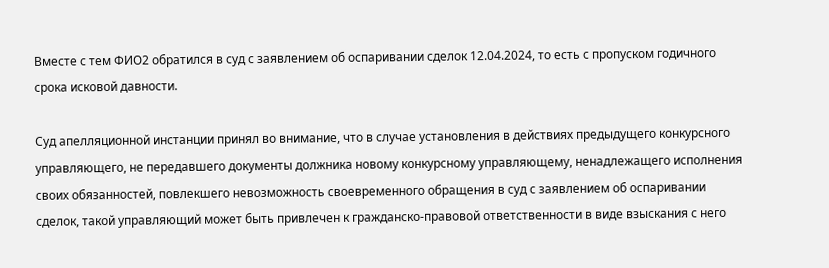Вместе с тем ФИО2 обратился в суд с заявлением об оспаривании сделок 12.04.2024, то есть с пропуском годичного срока исковой давности.

Суд апелляционной инстанции принял во внимание, что в случае установления в действиях предыдущего конкурсного управляющего, не передавшего документы должника новому конкурсному управляющему, ненадлежащего исполнения своих обязанностей, повлекшего невозможность своевременного обращения в суд с заявлением об оспаривании сделок, такой управляющий может быть привлечен к гражданско-правовой ответственности в виде взыскания с него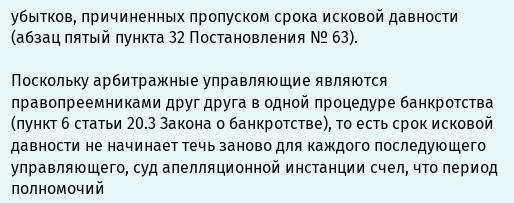убытков, причиненных пропуском срока исковой давности (абзац пятый пункта 32 Постановления № 63).

Поскольку арбитражные управляющие являются правопреемниками друг друга в одной процедуре банкротства (пункт 6 статьи 20.3 Закона о банкротстве), то есть срок исковой давности не начинает течь заново для каждого последующего управляющего, суд апелляционной инстанции счел, что период полномочий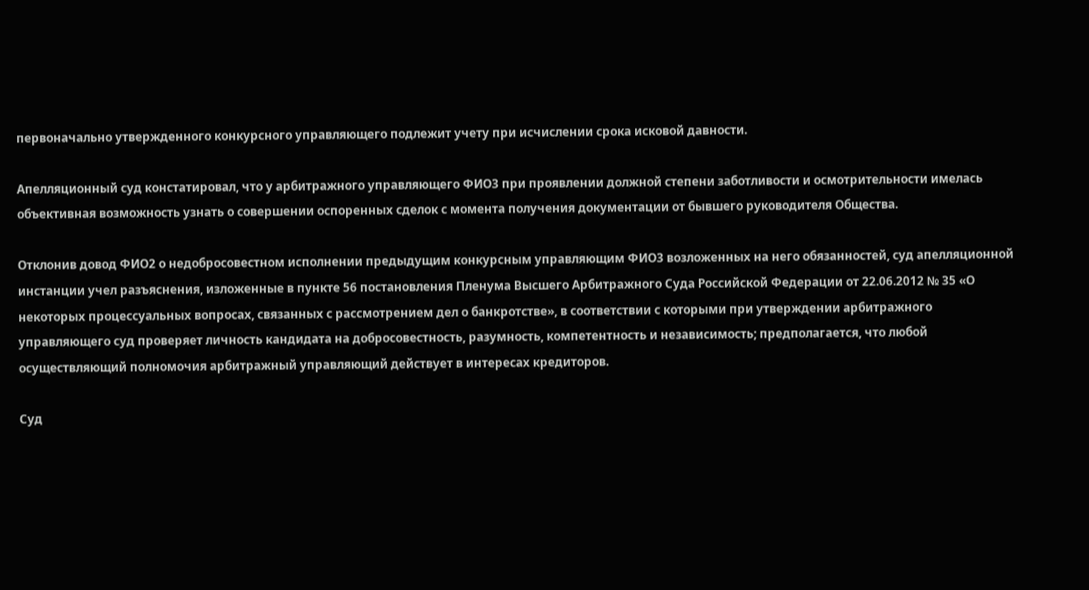первоначально утвержденного конкурсного управляющего подлежит учету при исчислении срока исковой давности.

Апелляционный суд констатировал, что у арбитражного управляющего ФИО3 при проявлении должной степени заботливости и осмотрительности имелась объективная возможность узнать о совершении оспоренных сделок с момента получения документации от бывшего руководителя Общества.

Отклонив довод ФИО2 о недобросовестном исполнении предыдущим конкурсным управляющим ФИО3 возложенных на него обязанностей, суд апелляционной инстанции учел разъяснения, изложенные в пункте 56 постановления Пленума Высшего Арбитражного Суда Российской Федерации от 22.06.2012 № 35 «О некоторых процессуальных вопросах, связанных с рассмотрением дел о банкротстве», в соответствии с которыми при утверждении арбитражного управляющего суд проверяет личность кандидата на добросовестность, разумность, компетентность и независимость; предполагается, что любой осуществляющий полномочия арбитражный управляющий действует в интересах кредиторов.

Суд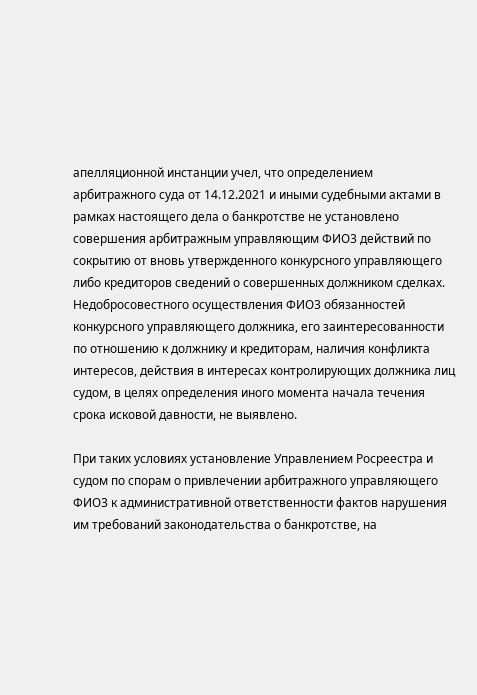апелляционной инстанции учел, что определением арбитражного суда от 14.12.2021 и иными судебными актами в рамках настоящего дела о банкротстве не установлено совершения арбитражным управляющим ФИО3 действий по сокрытию от вновь утвержденного конкурсного управляющего либо кредиторов сведений о совершенных должником сделках. Недобросовестного осуществления ФИО3 обязанностей конкурсного управляющего должника, его заинтересованности по отношению к должнику и кредиторам, наличия конфликта интересов, действия в интересах контролирующих должника лиц судом, в целях определения иного момента начала течения срока исковой давности, не выявлено.

При таких условиях установление Управлением Росреестра и судом по спорам о привлечении арбитражного управляющего ФИО3 к административной ответственности фактов нарушения им требований законодательства о банкротстве, на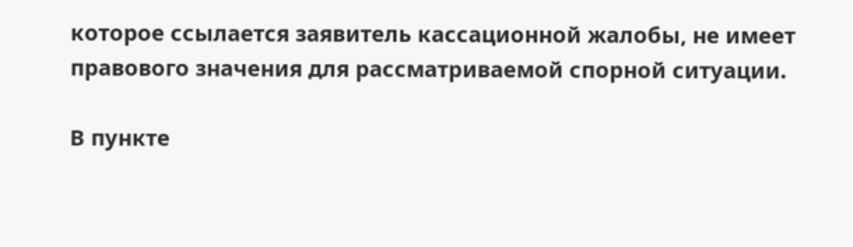которое ссылается заявитель кассационной жалобы, не имеет правового значения для рассматриваемой спорной ситуации.

В пункте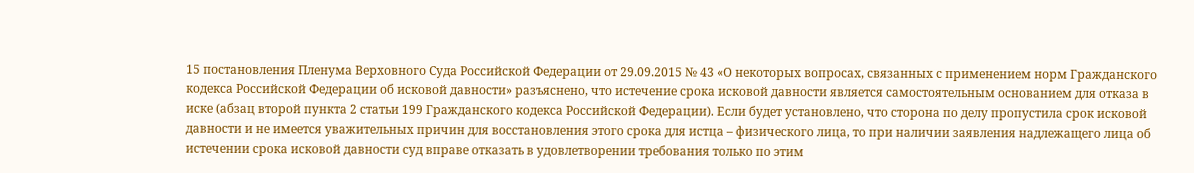15 постановления Пленума Верховного Суда Российской Федерации от 29.09.2015 № 43 «О некоторых вопросах, связанных с применением норм Гражданского кодекса Российской Федерации об исковой давности» разъяснено, что истечение срока исковой давности является самостоятельным основанием для отказа в иске (абзац второй пункта 2 статьи 199 Гражданского кодекса Российской Федерации). Если будет установлено, что сторона по делу пропустила срок исковой давности и не имеется уважительных причин для восстановления этого срока для истца – физического лица, то при наличии заявления надлежащего лица об истечении срока исковой давности суд вправе отказать в удовлетворении требования только по этим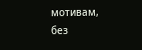мотивам, без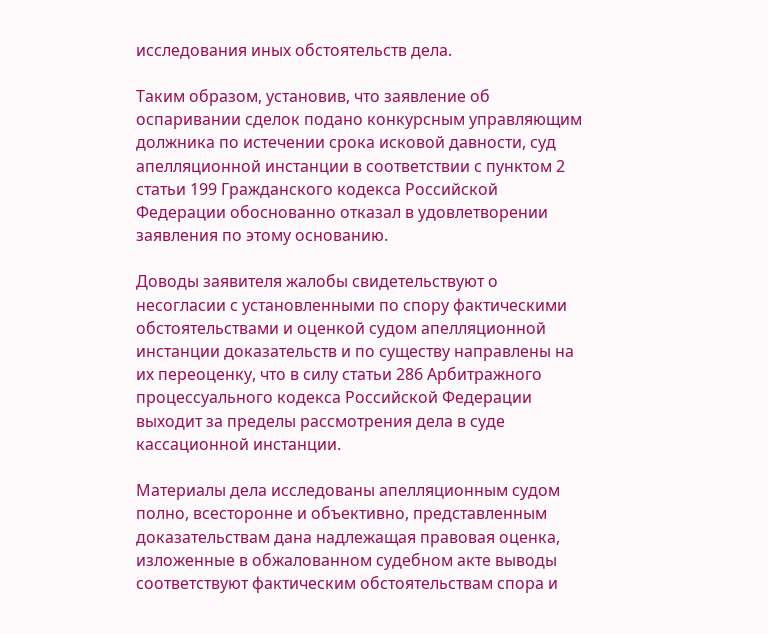исследования иных обстоятельств дела.

Таким образом, установив, что заявление об оспаривании сделок подано конкурсным управляющим должника по истечении срока исковой давности, суд апелляционной инстанции в соответствии с пунктом 2 статьи 199 Гражданского кодекса Российской Федерации обоснованно отказал в удовлетворении заявления по этому основанию.

Доводы заявителя жалобы свидетельствуют о несогласии с установленными по спору фактическими обстоятельствами и оценкой судом апелляционной инстанции доказательств и по существу направлены на их переоценку, что в силу статьи 286 Арбитражного процессуального кодекса Российской Федерации выходит за пределы рассмотрения дела в суде кассационной инстанции.

Материалы дела исследованы апелляционным судом полно, всесторонне и объективно, представленным доказательствам дана надлежащая правовая оценка, изложенные в обжалованном судебном акте выводы соответствуют фактическим обстоятельствам спора и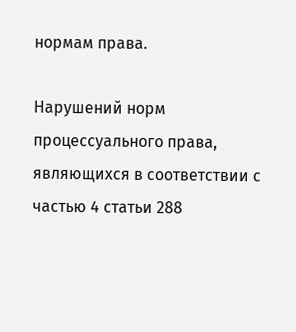нормам права.

Нарушений норм процессуального права, являющихся в соответствии с частью 4 статьи 288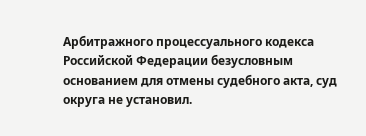Арбитражного процессуального кодекса Российской Федерации безусловным основанием для отмены судебного акта, суд округа не установил.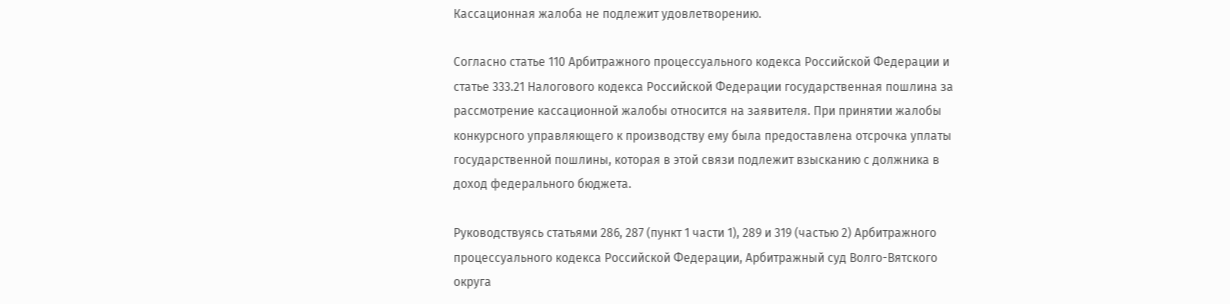Кассационная жалоба не подлежит удовлетворению.

Согласно статье 110 Арбитражного процессуального кодекса Российской Федерации и статье 333.21 Налогового кодекса Российской Федерации государственная пошлина за рассмотрение кассационной жалобы относится на заявителя. При принятии жалобы конкурсного управляющего к производству ему была предоставлена отсрочка уплаты государственной пошлины, которая в этой связи подлежит взысканию с должника в доход федерального бюджета.

Руководствуясь статьями 286, 287 (пункт 1 части 1), 289 и 319 (частью 2) Арбитражного процессуального кодекса Российской Федерации, Арбитражный суд Волго-Вятского округа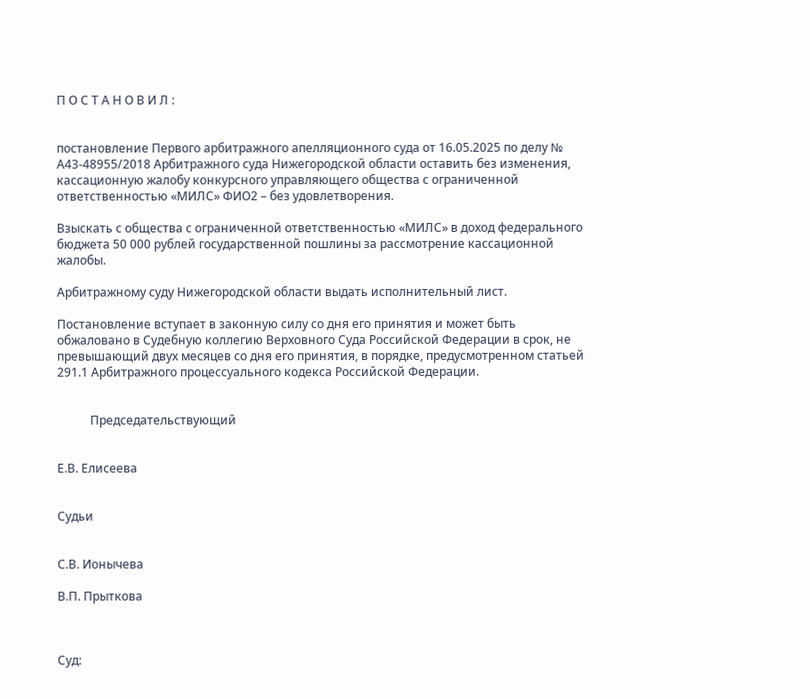П О С Т А Н О В И Л :


постановление Первого арбитражного апелляционного суда от 16.05.2025 по делу № А43-48955/2018 Арбитражного суда Нижегородской области оставить без изменения, кассационную жалобу конкурсного управляющего общества с ограниченной ответственностью «МИЛС» ФИО2 – без удовлетворения.

Взыскать с общества с ограниченной ответственностью «МИЛС» в доход федерального бюджета 50 000 рублей государственной пошлины за рассмотрение кассационной жалобы.

Арбитражному суду Нижегородской области выдать исполнительный лист.

Постановление вступает в законную силу со дня его принятия и может быть обжаловано в Судебную коллегию Верховного Суда Российской Федерации в срок, не превышающий двух месяцев со дня его принятия, в порядке, предусмотренном статьей 291.1 Арбитражного процессуального кодекса Российской Федерации.


           Председательствующий


Е.В. Елисеева


Судьи


С.В. Ионычева

В.П. Прыткова



Суд: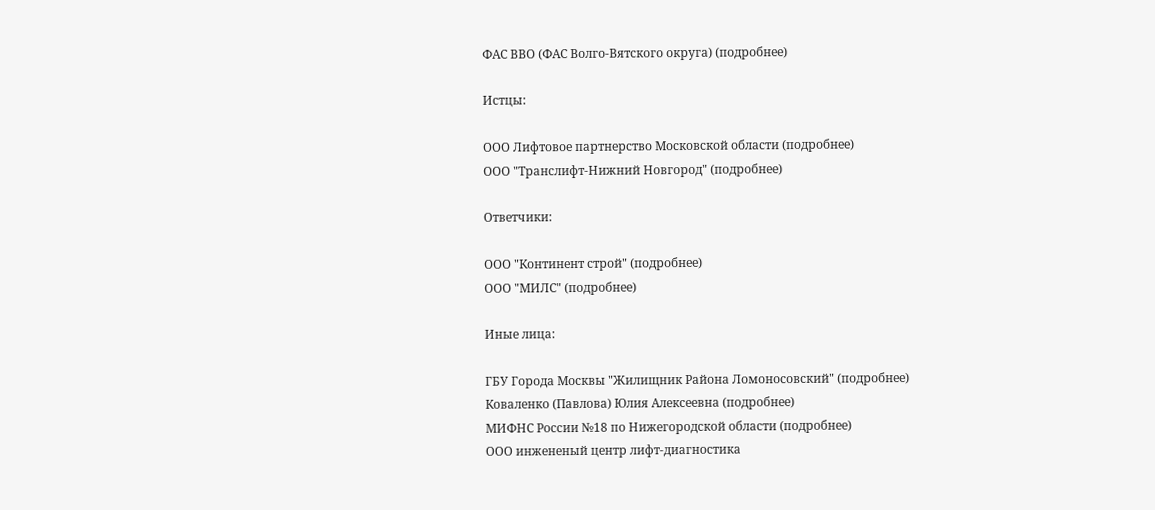ФАС ВВО (ФАС Волго-Вятского округа) (подробнее)

Истцы:

ООО Лифтовое партнерство Московской области (подробнее)
ООО "Транслифт-Нижний Новгород" (подробнее)

Ответчики:

ООО "Континент строй" (подробнее)
ООО "МИЛС" (подробнее)

Иные лица:

ГБУ Города Москвы "Жилищник Района Ломоносовский" (подробнее)
Коваленко (Павлова) Юлия Алексеевна (подробнее)
МИФНС России №18 по Нижегородской области (подробнее)
ООО инжененый центр лифт-диагностика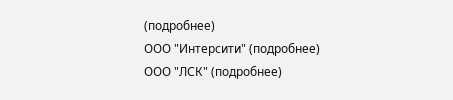(подробнее)
ООО "Интерсити" (подробнее)
ООО "ЛСК" (подробнее)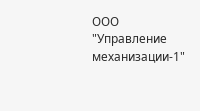ООО "Управление механизации-1"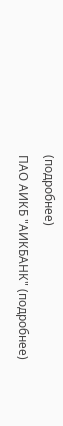(подробнее)
ПАО АИКБ "АИКБАНК" (подробнее)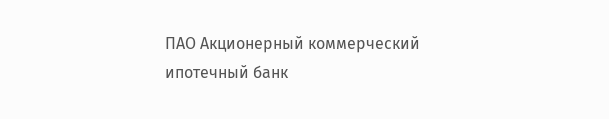ПАО Акционерный коммерческий ипотечный банк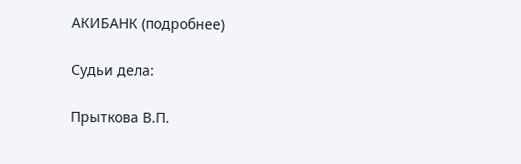АКИБАНК (подробнее)

Судьи дела:

Прыткова В.П.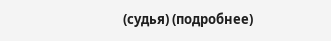(судья) (подробнее)